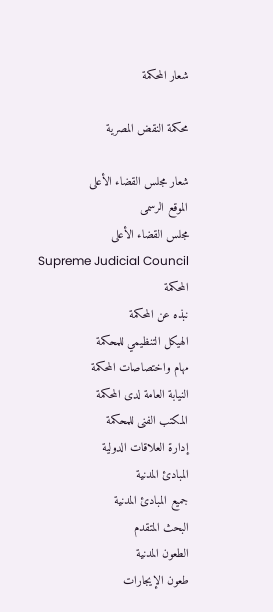شعار المحكمة

محكمة النقض المصرية

شعار مجلس القضاء الأعلى
الموقع الرسمى
مجلس القضاء الأعلى
Supreme Judicial Council
المحكمة
نبذه عن المحكمة
الهيكل التنظيمي للمحكمة
مهام واختصاصات المحكمة
النيابة العامة لدى المحكمة
المكتب الفنى للمحكمة
إدارة العلاقات الدولية
المبادئ المدنية
جميع المبادئ المدنية
البحث المتقدم
الطعون المدنية
طعون الإيجارات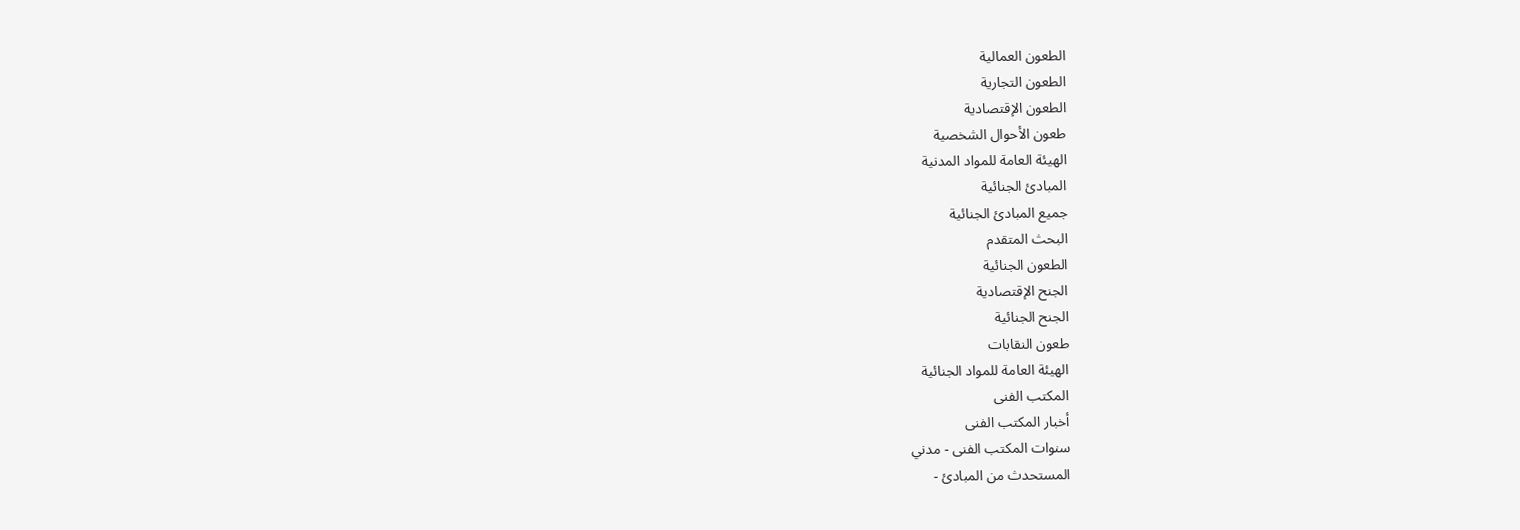الطعون العمالية
الطعون التجارية
الطعون الإقتصادية
طعون الأحوال الشخصية
الهيئة العامة للمواد المدنية
المبادئ الجنائية
جميع المبادئ الجنائية
البحث المتقدم
الطعون الجنائية
الجنح الإقتصادية
الجنح الجنائية
طعون النقابات
الهيئة العامة للمواد الجنائية
المكتب الفنى
أخبار المكتب الفنى
سنوات المكتب الفنى - مدني
المستحدث من المبادئ -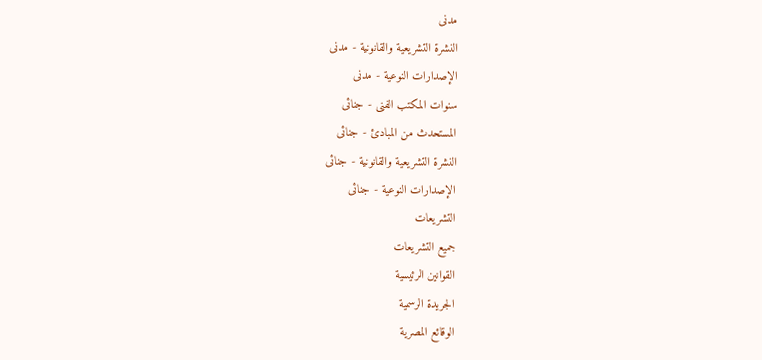مدنى
النشرة التشريعية والقانونية - مدنى
الإصدارات النوعية - مدنى
سنوات المكتب الفنى - جنائى
المستحدث من المبادئ - جنائى
النشرة التشريعية والقانونية - جنائى
الإصدارات النوعية - جنائى
التشريعات
جميع التشريعات
القوانين الرئيسية
الجريدة الرسمية
الوقائع المصرية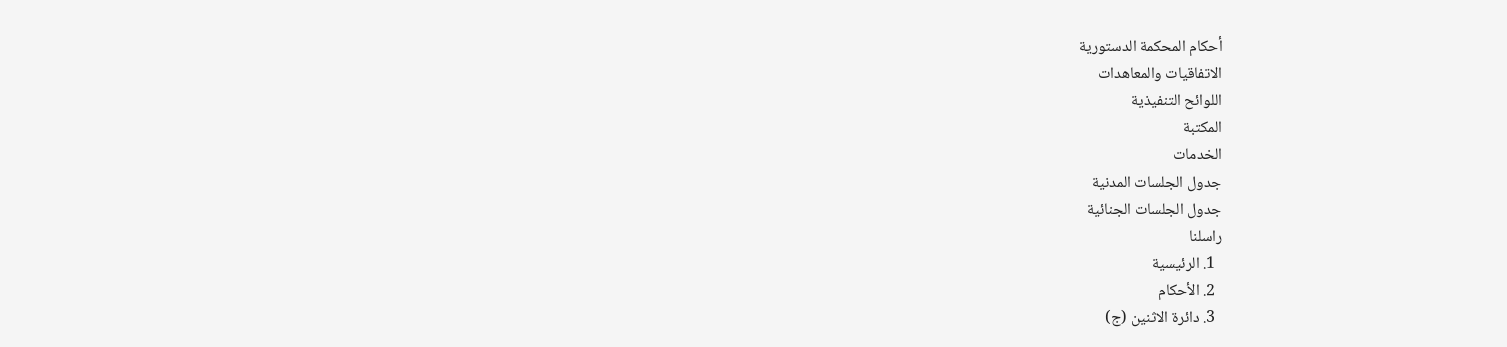أحكام المحكمة الدستورية
الاتفاقيات والمعاهدات
اللوائح التنفيذية
المكتبة
الخدمات
جدول الجلسات المدنية
جدول الجلسات الجنائية
راسلنا
  1. الرئيسية
  2. الأحكام
  3. دائرة الاثنين (ج)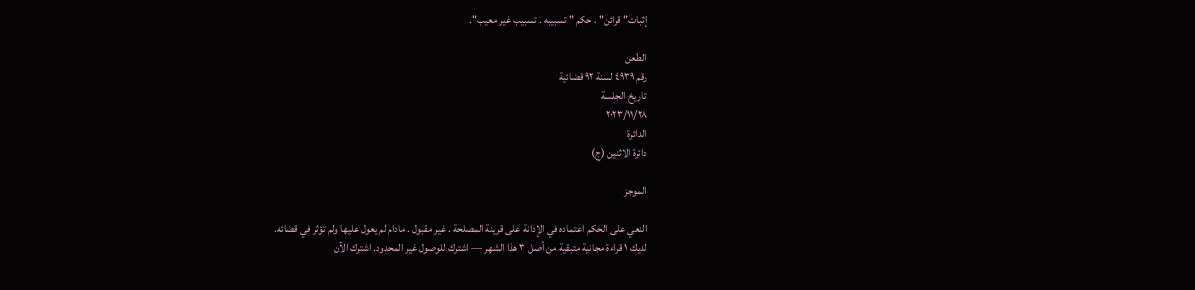إثبات" قرائن" . حكم " تسبيبه . تسبيب غير معيب".

الطعن
رقم ٤۹۳۹ لسنة ۹۲ قضائية
تاريخ الجلسة
۲۰۲۳/۱۱/۲۸
الدائرة
دائرة الاثنين (ج)

الموجز

النعي على الحكم اعتماده في الإدانة على قرينة المصلحة . غير مقبول . مادام لم يعول عليها ولم تؤثر في قضائه.
لديك ۱ قراءة مجانية متبقية من أصل ۳ هذا الشهر — اشترك للوصول غير المحدود. اشترك الآن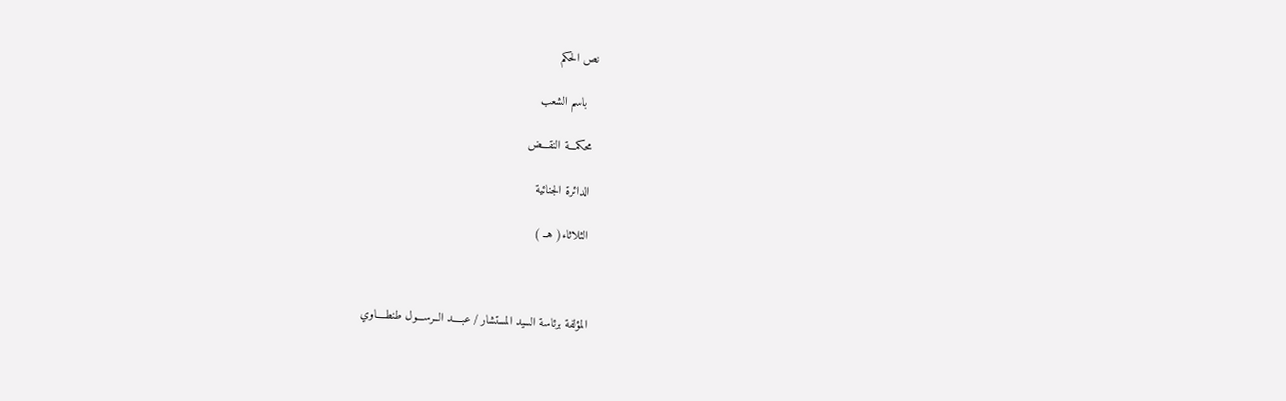نص الحكم

   باسم الشعب

 محكمـــة النقـــض

 الدائرة الجنائية

 الثلاثاء( هــ )



المؤلفة برئاسة السيد المستشار / عبــــد الــرســـول طنطــــاوي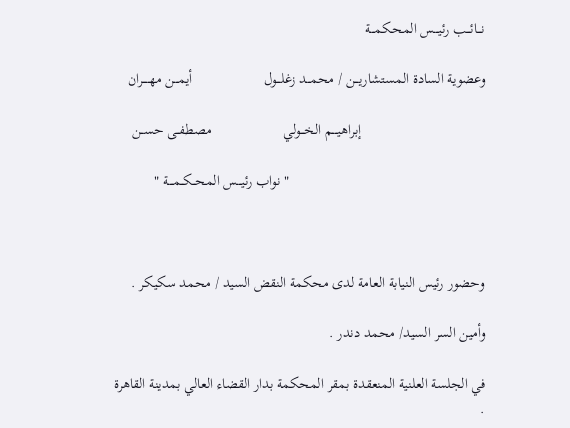نـــائـــب رئيـــس المحـكمـــة

وعضوية السادة المستشاريـــن / محمـــد زغلـــول                   أيمـــن مهـــــران

                                 إبراهيــــم الخـــولي                   مصطفــى حســن

                                                    " نواب رئيـــس المحــكــمــــة "



وحضور رئيس النيابة العامة لدى محكمة النقض السيد / محمد سكيكر .

وأمين السر السيد/ محمد دندر .

في الجلسة العلنية المنعقدة بمقر المحكمة بدار القضاء العالي بمدينة القاهرة .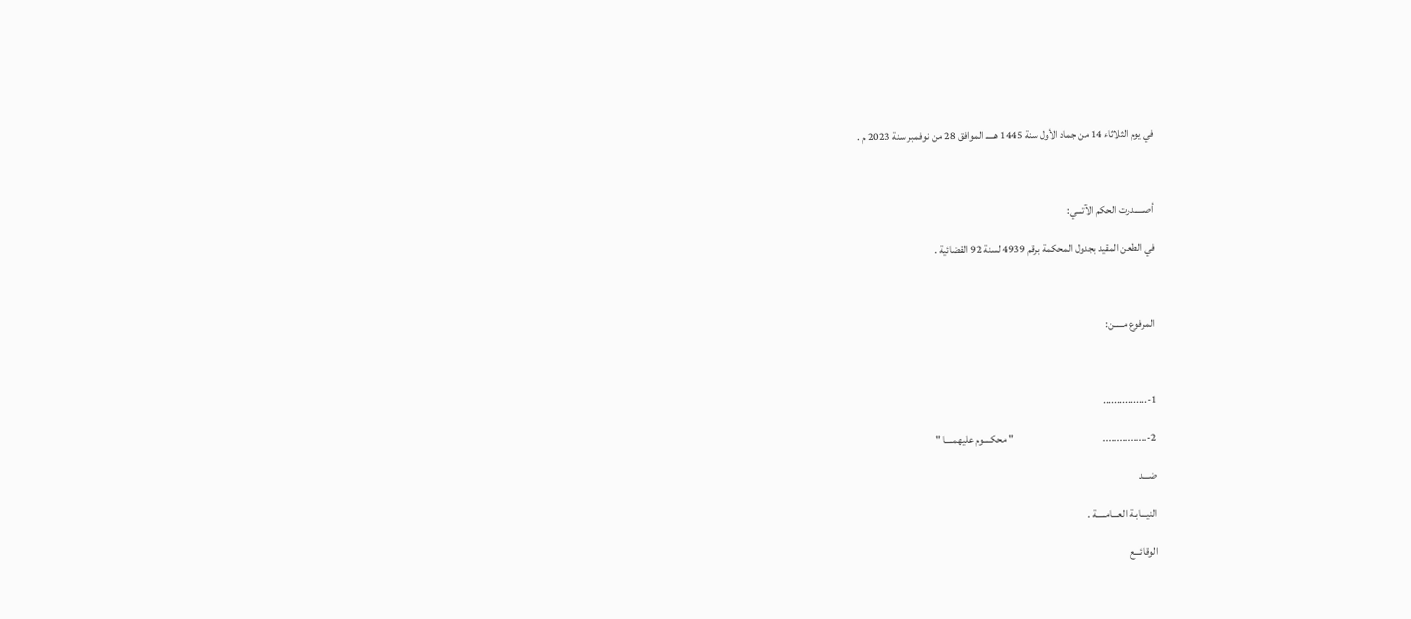في يوم الثلاثاء 14 من جماد الأول سنة 1445 هـــــ الموافق 28 من نوفمبر سنة 2023 م .



أصـــــدرت الحكم الآتـــي:

في الطعن المقيد بجدول المحكمة برقم 4939 لسنة 92 القضائية .



المرفوع مـــــن:



1-................

2-................                                          " محكــــوم عليهمــــا "

ضـــد

النيـــابـة العـــامـــــة .

الوقائـــع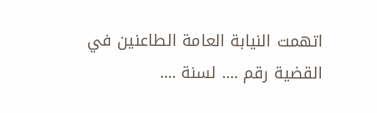اتهمت النيابة العامة الطاعنين في القضية رقم .... لسنة ....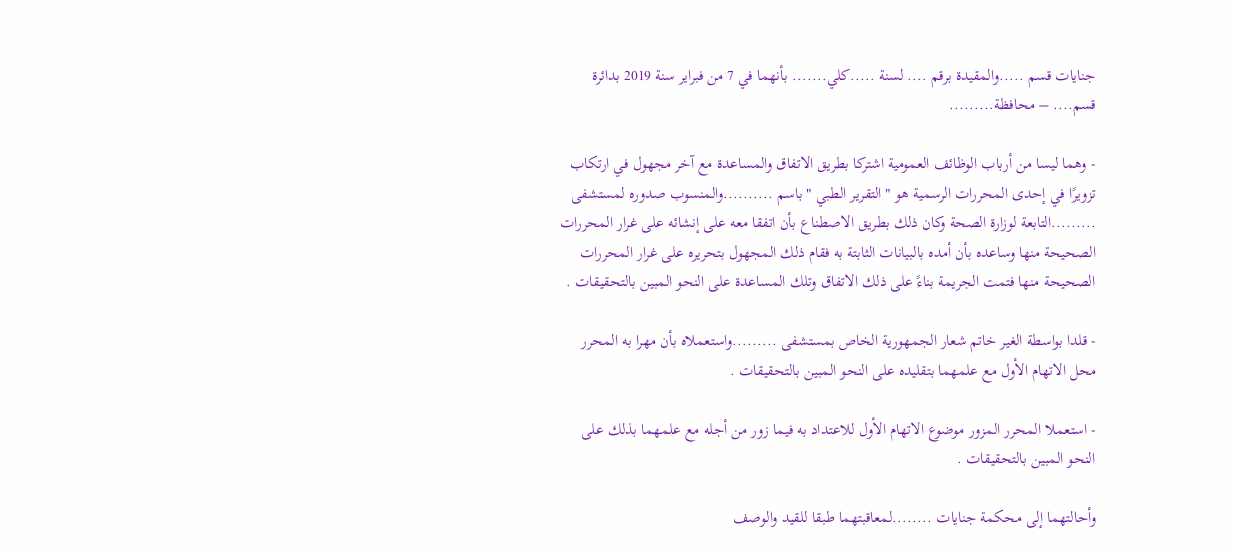جنايات قسم .....والمقيدة برقم .... لسنة .....كلي....... بأنهما في 7 من فبراير سنة 2019 بدائرة قسم.... – محافظة.........

- وهما ليسا من أرباب الوظائف العمومية اشتركا بطريق الاتفاق والمساعدة مع آخر مجهول في ارتكاب تزويرًا في إحدى المحررات الرسمية هو " التقرير الطبي " باسم ..........والمنسوب صدوره لمستشفى .........التابعة لوزارة الصحة وكان ذلك بطريق الاصطناع بأن اتفقا معه على إنشائه على غرار المحررات الصحيحة منها وساعده بأن أمده بالبيانات الثابتة به فقام ذلك المجهول بتحريره على غرار المحررات الصحيحة منها فتمت الجريمة بناءً على ذلك الاتفاق وتلك المساعدة على النحو المبين بالتحقيقات .

- قلدا بواسطة الغير خاتم شعار الجمهورية الخاص بمستشفى .........واستعملاه بأن مهرا به المحرر محل الاتهام الأول مع علمهما بتقليده على النحو المبين بالتحقيقات .

- استعملا المحرر المزور موضوع الاتهام الأول للاعتداد به فيما زور من أجله مع علمهما بذلك على النحو المبين بالتحقيقات .

وأحالتهما إلى محكمة جنايات ........لمعاقبتهما طبقا للقيد والوصف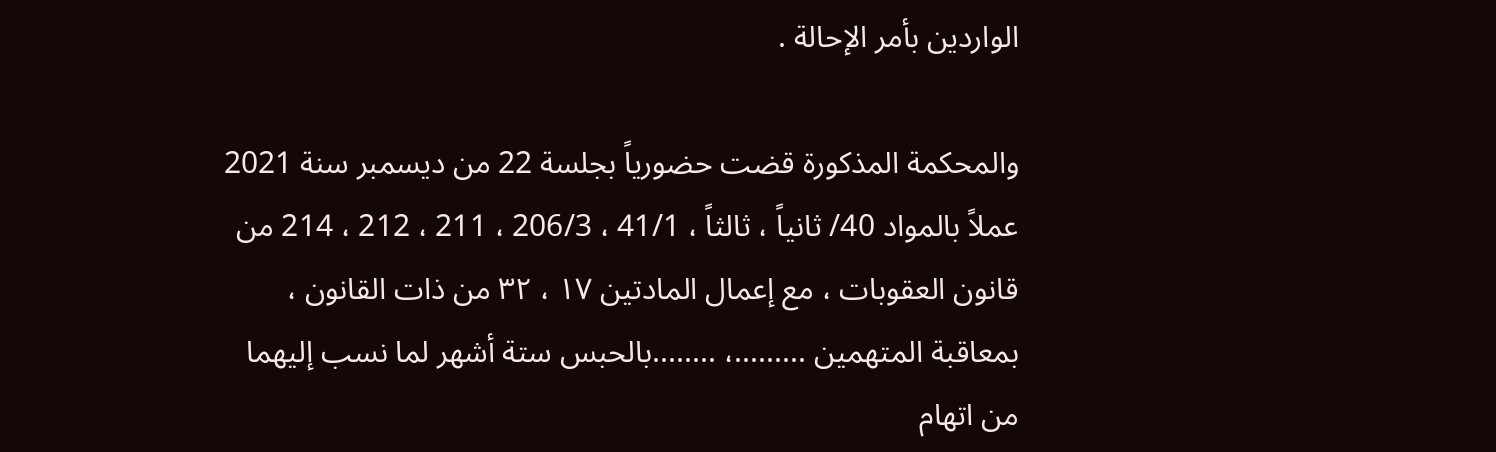الواردين بأمر الإحالة .

والمحكمة المذكورة قضت حضورياً بجلسة 22 من ديسمبر سنة 2021 عملاً بالمواد 40/ ثانياً ، ثالثاً ، 41/1 ، 206/3 ، 211 ، 212 ، 214 من قانون العقوبات ، مع إعمال المادتين ۱۷ ، ۳۲ من ذات القانون ، بمعاقبة المتهمين .........، ........بالحبس ستة أشهر لما نسب إليهما من اتهام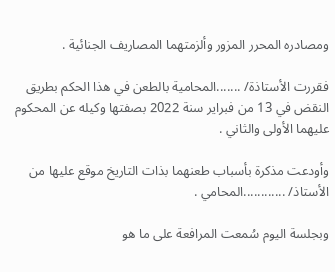ومصادره المحرر المزور وألزمتهما المصاريف الجنائية .

فقررت الأستاذة/ .......المحامية بالطعن في هذا الحكم بطريق النقض في 13 من فبراير سنة 2022 بصفتها وكيله عن المحكوم عليهما الأولى والثاني .

وأودعت مذكرة بأسباب طعنهما بذات التاريخ موقع عليها من الأستاذ/ ............المحامي .

وبجلسة اليوم سُمعت المرافعة على ما هو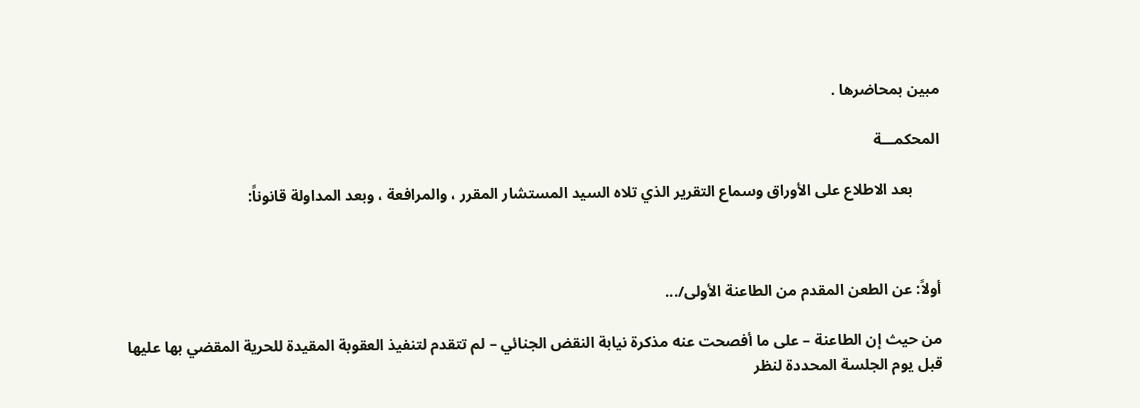مبين بمحاضرها .

المحكمـــة

       بعد الاطلاع على الأوراق وسماع التقرير الذي تلاه السيد المستشار المقرر ، والمرافعة ، وبعد المداولة قانوناً:



أولاً: عن الطعن المقدم من الطاعنة الأولى/...

من حيث إن الطاعنة – على ما أفصحت عنه مذكرة نيابة النقض الجنائي – لم تتقدم لتنفيذ العقوبة المقيدة للحرية المقضي بها عليها قبل يوم الجلسة المحددة لنظر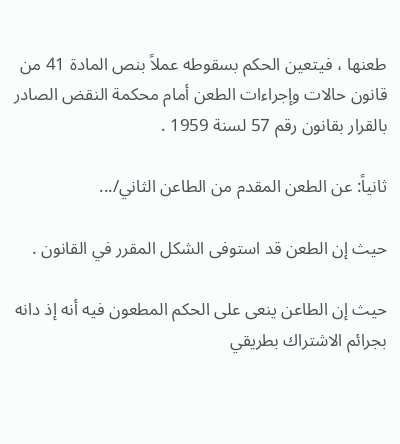طعنها ، فيتعين الحكم بسقوطه عملاً بنص المادة 41 من قانون حالات وإجراءات الطعن أمام محكمة النقض الصادر بالقرار بقانون رقم 57 لسنة 1959 .

ثانياً: عن الطعن المقدم من الطاعن الثاني/...

حيث إن الطعن قد استوفى الشكل المقرر في القانون .

حيث إن الطاعن ينعى على الحكم المطعون فيه أنه إذ دانه بجرائم الاشتراك بطريقي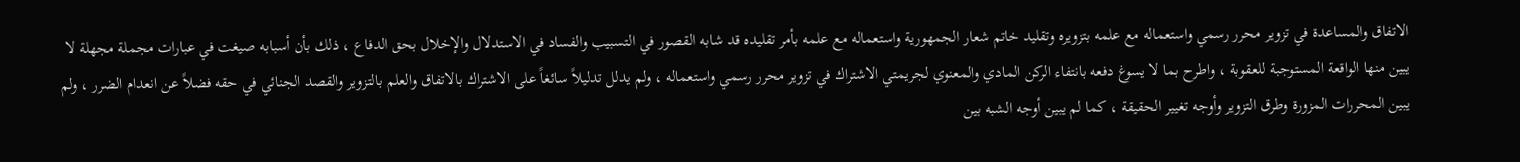الاتفاق والمساعدة في تزوير محرر رسمي واستعماله مع علمه بتزويره وتقليد خاتم شعار الجمهورية واستعماله مع علمه بأمر تقليده قد شابه القصور في التسبيب والفساد في الاستدلال والإخلال بحق الدفاع ، ذلك بأن أسبابه صيغت في عبارات مجملة مجهلة لا يبين منها الواقعة المستوجبة للعقوبة ، واطرح بما لا يسوغ دفعه بانتفاء الركن المادي والمعنوي لجريمتي الاشتراك في تزوير محرر رسمي واستعماله ، ولم يدلل تدليلاً سائغاً على الاشتراك بالاتفاق والعلم بالتزوير والقصد الجنائي في حقه فضلاً عن انعدام الضرر ، ولم يبين المحررات المزورة وطرق التزوير وأوجه تغيير الحقيقة ، كما لم يبين أوجه الشبه بين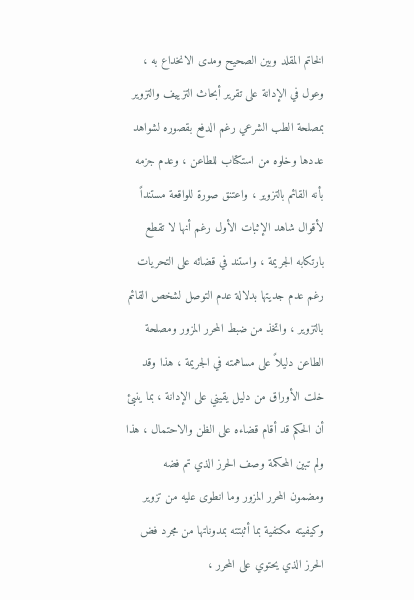الخاتم المقلد وبين الصحيح ومدى الانخداع به ، وعول في الإدانة على تقرير أبحاث التزييف والتزوير بمصلحة الطب الشرعي رغم الدفع بقصوره لشواهد عددها وخلوه من استكتاب للطاعن ، وعدم جزمه بأنه القائم بالتزوير ، واعتنق صورة للواقعة مستنداً لأقوال شاهد الإثبات الأول رغم أنها لا تقطع بارتكابه الجريمة ، واستند في قضائه على التحريات رغم عدم جديتها بدلالة عدم التوصل لشخص القائم بالتزوير ، واتخذ من ضبط المحرر المزور ومصلحة الطاعن دليلاً على مساهمته في الجريمة ، هذا وقد خلت الأوراق من دليل يقيني على الإدانة ، بما ينبئ أن الحكم قد أقام قضاءه على الظن والاحتمال ، هذا ولم تبين المحكمة وصف الحرز الذي تم فضه ومضمون المحرر المزور وما انطوى عليه من تزوير وكيفيته مكتفية بما أثبتته بمدوناتها من مجرد فض الحرز الذي يحتوي على المحرر ،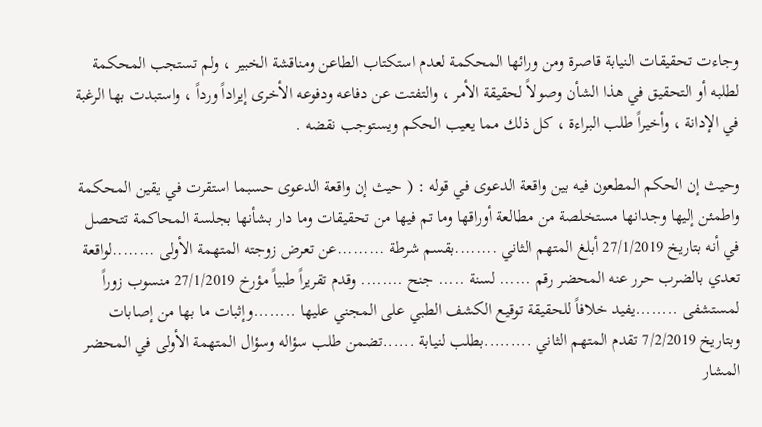وجاءت تحقيقات النيابة قاصرة ومن ورائها المحكمة لعدم استكتاب الطاعن ومناقشة الخبير ، ولم تستجب المحكمة لطلبه أو التحقيق في هذا الشأن وصولاً لحقيقة الأمر ، والتفتت عن دفاعه ودفوعه الأخرى إيراداً ورداً ، واستبدت بها الرغبة في الإدانة ، وأخيراً طلب البراءة ، كل ذلك مما يعيب الحكم ويستوجب نقضه .

وحيث إن الحكم المطعون فيه بين واقعة الدعوى في قوله : ( حيث إن واقعة الدعوى حسبما استقرت في يقين المحكمة واطمئن إليها وجدانها مستخلصة من مطالعة أوراقها وما تم فيها من تحقيقات وما دار بشأنها بجلسة المحاكمة تتحصل في أنه بتاريخ 27/1/2019 أبلغ المتهم الثاني ........بقسم شرطة .........عن تعرض زوجته المتهمة الأولى ........لواقعة تعدي بالضرب حرر عنه المحضر رقم ...... لسنة ..... جنح ........ وقدم تقريراً طبياً مؤرخ 27/1/2019 منسوب زوراً لمستشفى ........يفيد خلافاً للحقيقة توقيع الكشف الطبي على المجني عليها ........وإثبات ما بها من إصابات وبتاريخ 7/2/2019 تقدم المتهم الثاني .........بطلب لنيابة ......تضمن طلب سؤاله وسؤال المتهمة الأولى في المحضر المشار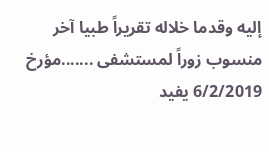إليه وقدما خلاله تقريراً طبيا آخر منسوب زوراً لمستشفى .......مؤرخ 6/2/2019 یفید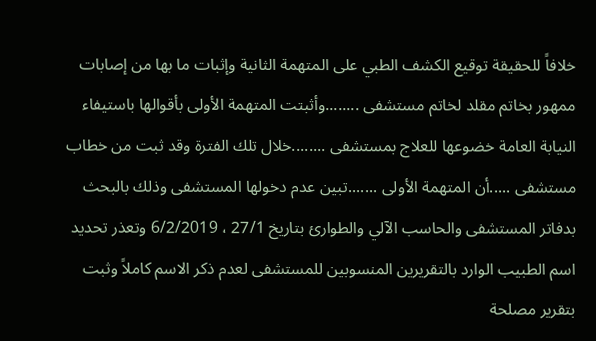خلافاً للحقيقة توقيع الكشف الطبي على المتهمة الثانية وإثبات ما بها من إصابات ممهور بخاتم مقلد لخاتم مستشفى ........وأثبتت المتهمة الأولى بأقوالها باستيفاء النيابة العامة خضوعها للعلاج بمستشفى ........خلال تلك الفترة وقد ثبت من خطاب مستشفى .....أن المتهمة الأولى .......تبين عدم دخولها المستشفى وذلك بالبحث بدفاتر المستشفى والحاسب الآلي والطوارئ بتاريخ 27/1 ، 6/2/2019 وتعذر تحديد اسم الطبيب الوارد بالتقريرين المنسوبين للمستشفى لعدم ذكر الاسم كاملاً وثبت بتقرير مصلحة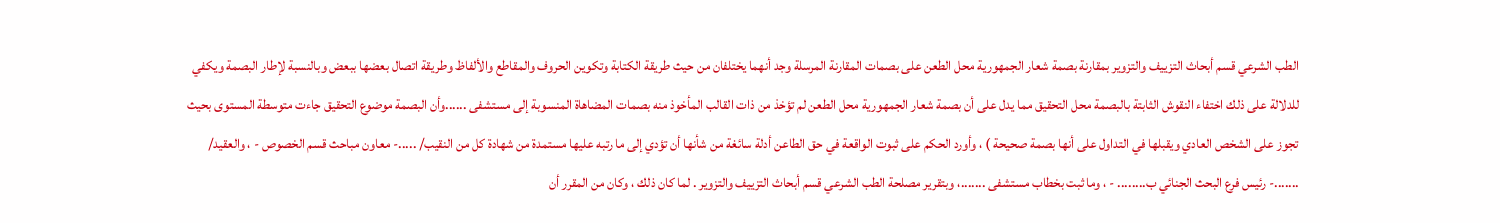الطب الشرعي قسم أبحاث التزييف والتزوير بمقارنة بصمة شعار الجمهورية محل الطعن على بصمات المقارنة المرسلة وجد أنهما يختلفان من حيث طريقة الكتابة وتكوين الحروف والمقاطع والألفاظ وطريقة اتصال بعضها ببعض وبالنسبة لإطار البصمة ويكفي للدلالة على ذلك اختفاء النقوش الثابتة بالبصمة محل التحقيق مما يدل على أن بصمة شعار الجمهورية محل الطعن لم تؤخذ من ذات القالب المأخوذ منه بصمات المضاهاة المنسوبة إلى مستشفى ......وأن البصمة موضوع التحقيق جاءت متوسطة المستوى بحيث تجوز على الشخص العادي ويقبلها في التداول على أنها بصمة صحيحة ) ، وأورد الحكم على ثبوت الواقعة في حق الطاعن أدلة سائغة من شأنها أن تؤدي إلى ما رتبه عليها مستمدة من شهادة كل من النقيب/ .....- معاون مباحث قسم الخصوص - ، والعقيد/ .......- رئيس فرع البحث الجنائي ب........ - ، وما ثبت بخطاب مستشفى .......، وبتقرير مصلحة الطب الشرعي قسم أبحاث التزييف والتزوير . لما كان ذلك ، وكان من المقرر أن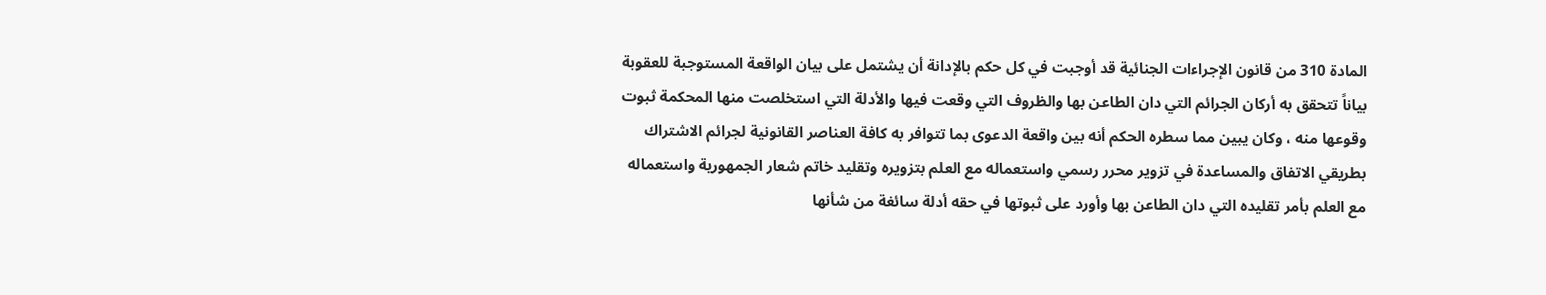المادة 310 من قانون الإجراءات الجنائية قد أوجبت في كل حكم بالإدانة أن يشتمل على بيان الواقعة المستوجبة للعقوبة بياناً تتحقق به أركان الجرائم التي دان الطاعن بها والظروف التي وقعت فيها والأدلة التي استخلصت منها المحكمة ثبوت وقوعها منه ، وكان يبين مما سطره الحكم أنه بين واقعة الدعوى بما تتوافر به كافة العناصر القانونية لجرائم الاشتراك بطريقي الاتفاق والمساعدة في تزوير محرر رسمي واستعماله مع العلم بتزويره وتقليد خاتم شعار الجمهورية واستعماله مع العلم بأمر تقليده التي دان الطاعن بها وأورد على ثبوتها في حقه أدلة سائغة من شأنها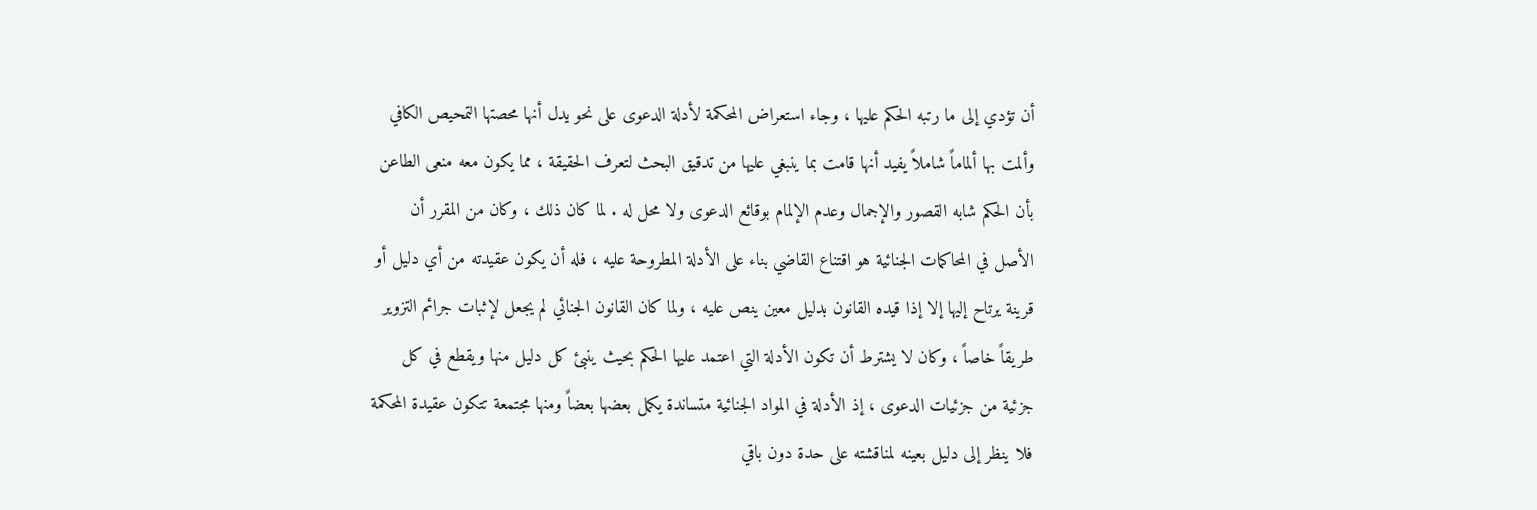أن تؤدي إلى ما رتبه الحكم عليها ، وجاء استعراض المحكمة لأدلة الدعوى على نحو يدل أنها محصتها التمحيص الكافي وألمت بها ألماماً شاملاً يفيد أنها قامت بما ينبغي عليها من تدقيق البحث لتعرف الحقيقة ، مما يكون معه منعى الطاعن بأن الحكم شابه القصور والإجمال وعدم الإلمام بوقائع الدعوى ولا محل له . لما كان ذلك ، وكان من المقرر أن الأصل في المحاكمات الجنائية هو اقتناع القاضي بناء على الأدلة المطروحة عليه ، فله أن يكون عقيدته من أي دليل أو قرينة يرتاح إليها إلا إذا قيده القانون بدليل معين ينص عليه ، ولما كان القانون الجنائي لم يجعل لإثبات جرائم التزوير طريقاً خاصاً ، وكان لا يشترط أن تكون الأدلة التي اعتمد عليها الحكم بحيث ينبئ كل دليل منها ويقطع في كل جزئية من جزئيات الدعوى ، إذ الأدلة في المواد الجنائية متساندة يكمل بعضها بعضاً ومنها مجتمعة تتكون عقيدة المحكمة فلا ينظر إلى دليل بعينه لمناقشته على حدة دون باقي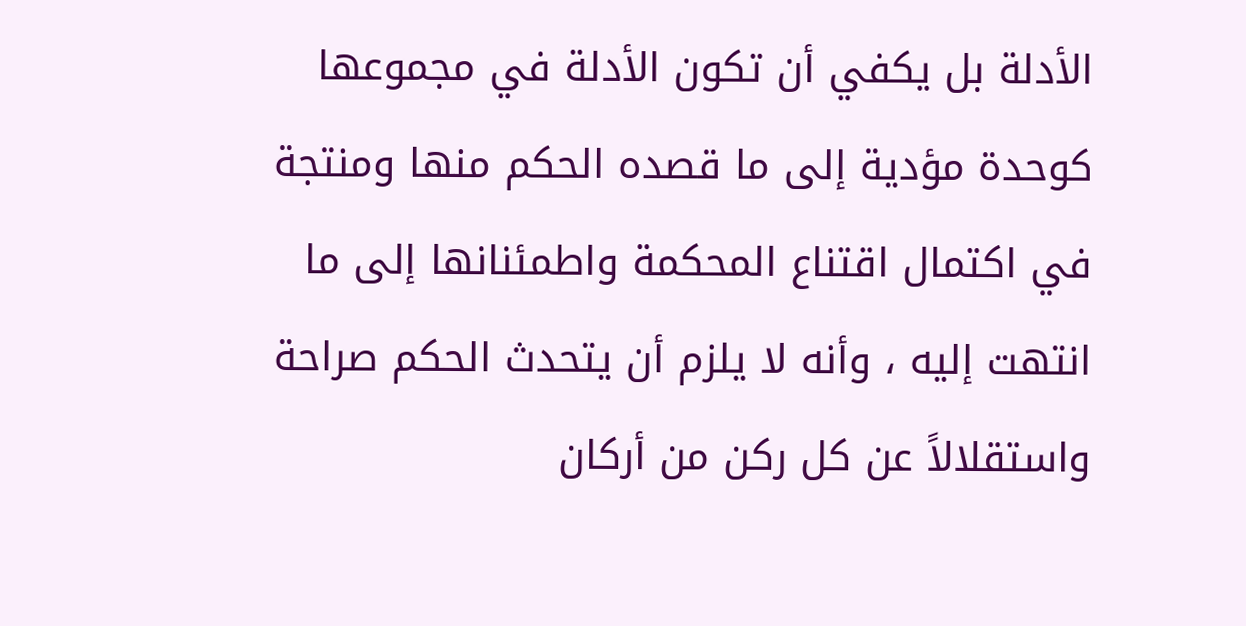الأدلة بل يكفي أن تكون الأدلة في مجموعها كوحدة مؤدية إلى ما قصده الحكم منها ومنتجة في اكتمال اقتناع المحكمة واطمئنانها إلى ما انتهت إليه ، وأنه لا يلزم أن يتحدث الحكم صراحة واستقلالاً عن كل ركن من أركان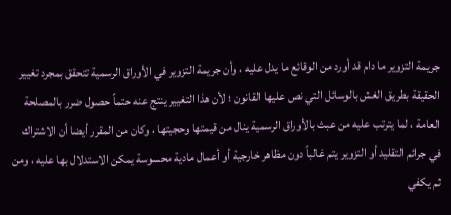جريمة التزوير ما دام قد أورد من الوقائع ما يدل عليه ، وأن جريمة التزوير في الأوراق الرسمية تتحقق بمجرد تغيير الحقيقة بطريق الغش بالوسائل التي نص عليها القانون ؛ لأن هذا التغيير ينتج عنه حتماً حصول ضرر بالمصلحة العامة ، لما يترتب عليه من عبث بالأوراق الرسمية ينال من قيمتها وحجيتها ، وكان من المقرر أيضا أن الاشتراك في جرائم التقليد أو التزوير يتم غالباً دون مظاهر خارجية أو أعمال مادية محسوسة يمكن الاستدلال بها عليه ، ومن ثم يكفي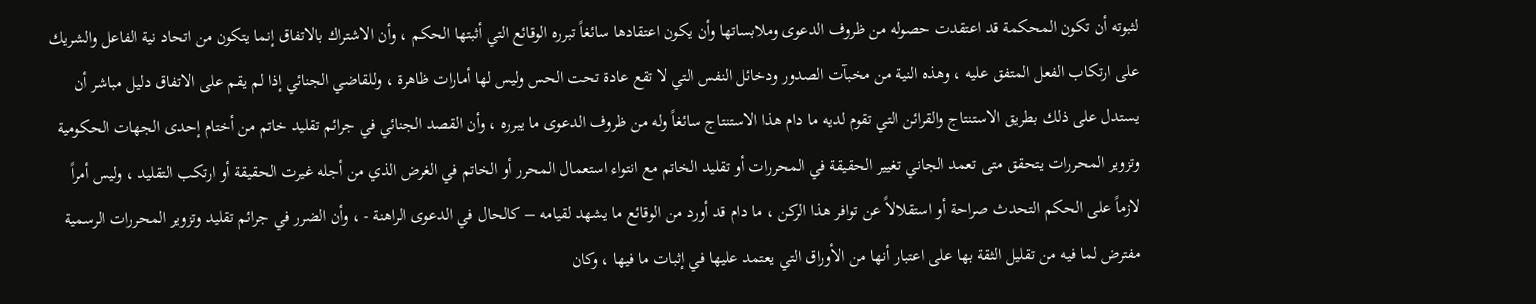لثبوته أن تكون المحكمة قد اعتقدت حصوله من ظروف الدعوى وملابساتها وأن يكون اعتقادها سائغاً تبرره الوقائع التي أثبتها الحكم ، وأن الاشتراك بالاتفاق إنما يتكون من اتحاد نية الفاعل والشريك على ارتكاب الفعل المتفق عليه ، وهذه النية من مخبآت الصدور ودخائل النفس التي لا تقع عادة تحت الحس وليس لها أمارات ظاهرة ، وللقاضي الجنائي إذا لم يقم على الاتفاق دليل مباشر أن يستدل على ذلك بطريق الاستنتاج والقرائن التي تقوم لديه ما دام هذا الاستنتاج سائغاً وله من ظروف الدعوى ما يبرره ، وأن القصد الجنائي في جرائم تقليد خاتم من أختام إحدى الجهات الحكومية وتزوير المحررات يتحقق متى تعمد الجاني تغيير الحقيقة في المحررات أو تقليد الخاتم مع انتواء استعمال المحرر أو الخاتم في الغرض الذي من أجله غيرت الحقيقة أو ارتكب التقليد ، وليس أمراً لازماً على الحكم التحدث صراحة أو استقلالاً عن توافر هذا الركن ، ما دام قد أورد من الوقائع ما يشهد لقيامه – كالحال في الدعوى الراهنة - ، وأن الضرر في جرائم تقليد وتزوير المحررات الرسمية مفترض لما فيه من تقليل الثقة بها على اعتبار أنها من الأوراق التي يعتمد عليها في إثبات ما فيها ، وكان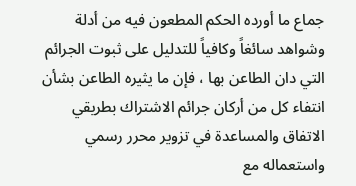جماع ما أورده الحكم المطعون فيه من أدلة وشواهد سائغاً وكافياً للتدليل على ثبوت الجرائم التي دان الطاعن بها ، فإن ما يثيره الطاعن بشأن انتفاء كل من أركان جرائم الاشتراك بطريقي الاتفاق والمساعدة في تزوير محرر رسمي واستعماله مع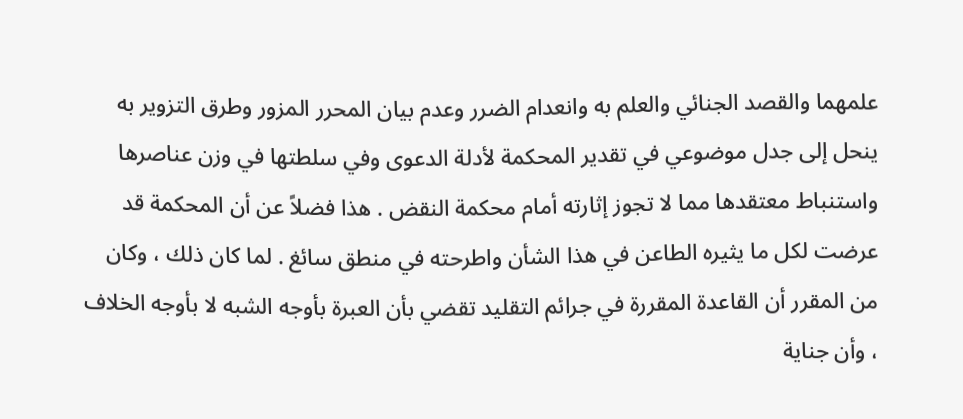علمهما والقصد الجنائي والعلم به وانعدام الضرر وعدم بيان المحرر المزور وطرق التزوير به ينحل إلى جدل موضوعي في تقدير المحكمة لأدلة الدعوى وفي سلطتها في وزن عناصرها واستنباط معتقدها مما لا تجوز إثارته أمام محكمة النقض . هذا فضلاً عن أن المحكمة قد عرضت لكل ما يثيره الطاعن في هذا الشأن واطرحته في منطق سائغ . لما كان ذلك ، وكان من المقرر أن القاعدة المقررة في جرائم التقليد تقضي بأن العبرة بأوجه الشبه لا بأوجه الخلاف ، وأن جناية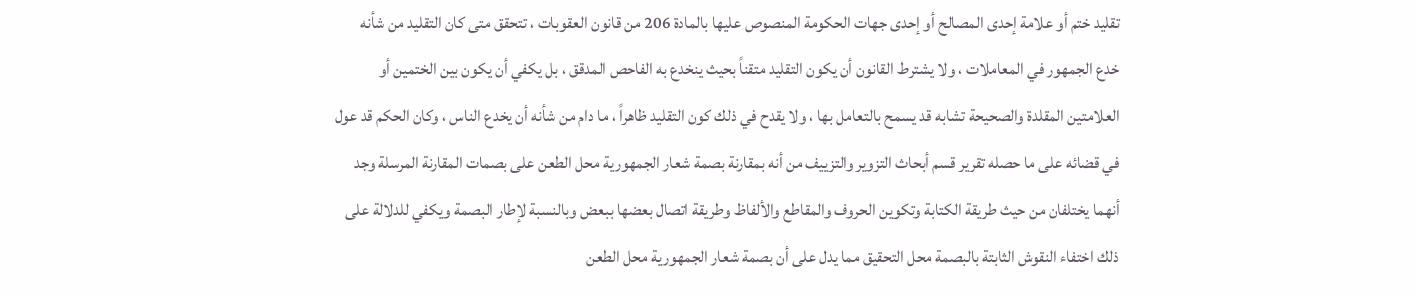تقليد ختم أو علامة إحدى المصالح أو إحدى جهات الحكومة المنصوص عليها بالمادة 206 من قانون العقوبات ، تتحقق متى كان التقليد من شأنه خدع الجمهور في المعاملات ، ولا يشترط القانون أن يكون التقليد متقناً بحيث ينخدع به الفاحص المدقق ، بل يكفي أن يكون بين الختمين أو العلامتين المقلدة والصحيحة تشابه قد يسمح بالتعامل بها ، ولا يقدح في ذلك كون التقليد ظاهراً ، ما دام من شأنه أن يخدع الناس ، وكان الحكم قد عول في قضائه على ما حصله تقرير قسم أبحاث التزوير والتزييف من أنه بمقارنة بصمة شعار الجمهورية محل الطعن على بصمات المقارنة المرسلة وجد أنهما يختلفان من حيث طريقة الكتابة وتكوين الحروف والمقاطع والألفاظ وطريقة اتصال بعضها ببعض وبالنسبة لإطار البصمة ويكفي للدلالة على ذلك اختفاء النقوش الثابتة بالبصمة محل التحقيق مما يدل على أن بصمة شعار الجمهورية محل الطعن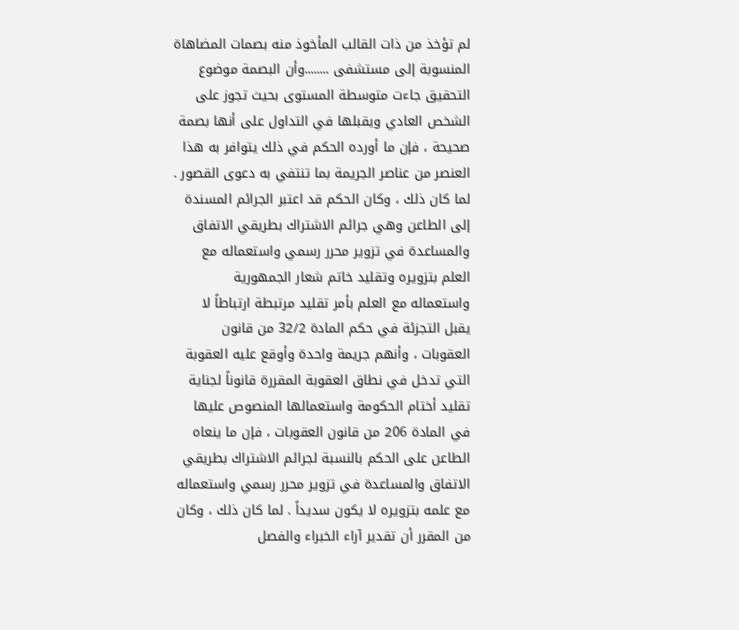لم تؤخذ من ذات القالب المأخوذ منه بصمات المضاهاة المنسوبة إلى مستشفى ........وأن البصمة موضوع التحقيق جاءت متوسطة المستوى بحيث تجوز على الشخص العادي ويقبلها في التداول على أنها بصمة صحيحة ، فإن ما أورده الحكم في ذلك يتوافر به هذا العنصر من عناصر الجريمة بما تنتفي به دعوى القصور . لما كان ذلك ، وكان الحكم قد اعتبر الجرائم المسندة إلى الطاعن وهي جرائم الاشتراك بطريقي الاتفاق والمساعدة في تزوير محرر رسمي واستعماله مع العلم بتزويره وتقليد خاتم شعار الجمهورية واستعماله مع العلم بأمر تقليد مرتبطة ارتباطاً لا يقبل التجزئة في حكم المادة 32/2 من قانون العقوبات ، وأنهم جريمة واحدة وأوقع عليه العقوبة التي تدخل في نطاق العقوبة المقررة قانوناً لجناية تقليد أختام الحكومة واستعمالها المنصوص عليها في المادة 206 من قانون العقوبات ، فإن ما ينعاه الطاعن على الحكم بالنسبة لجرائم الاشتراك بطريقي الاتفاق والمساعدة في تزوير محرر رسمي واستعماله مع علمه بتزويره لا يكون سديداً . لما كان ذلك ، وكان من المقرر أن تقدير آراء الخبراء والفصل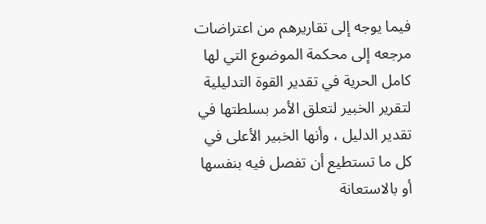فيما يوجه إلى تقاريرهم من اعتراضات مرجعه إلى محكمة الموضوع التي لها كامل الحرية في تقدير القوة التدليلية لتقرير الخبير لتعلق الأمر بسلطتها في تقدير الدليل ، وأنها الخبير الأعلى في كل ما تستطيع أن تفصل فيه بنفسها أو بالاستعانة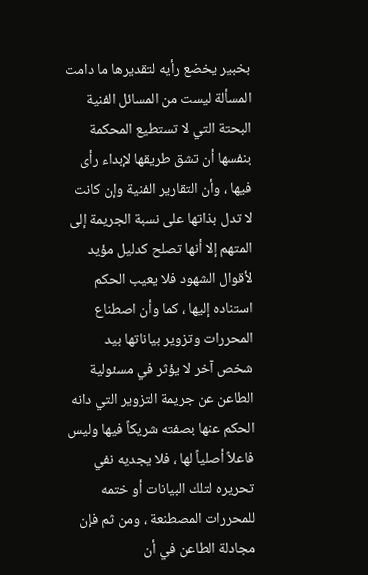بخبير يخضع رأيه لتقديرها ما دامت المسألة ليست من المسائل الفنية البحتة التي لا تستطيع المحكمة بنفسها أن تشق طريقها لإبداء رأى فيها ، وأن التقارير الفنية وإن كانت لا تدل بذاتها على نسبة الجريمة إلى المتهم إلا أنها تصلح كدليل مؤيد لأقوال الشهود فلا يعيب الحكم استناده إليها ، كما وأن اصطناع المحررات وتزوير بياناتها بيد شخص آخر لا يؤثر في مسئولية الطاعن عن جريمة التزوير التي دانه الحكم عنها بصفته شريكاً فيها وليس فاعلاً أصلياً لها ، فلا يجديه نفي تحريره لتلك البيانات أو ختمه للمحررات المصطنعة ، ومن ثم فإن مجادلة الطاعن في أن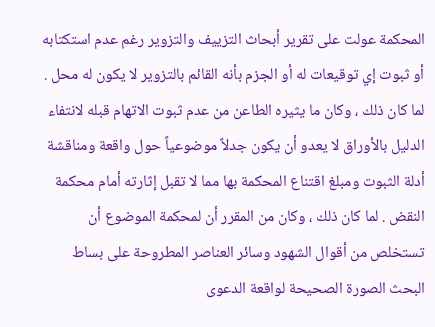المحكمة عولت على تقرير أبحاث التزييف والتزوير رغم عدم استكتابه أو ثبوت إي توقيعات له أو الجزم بأنه القائم بالتزوير لا يكون له محل . لما كان ذلك ، وكان ما يثيره الطاعن من عدم ثبوت الاتهام قبله لانتفاء الدليل بالأوراق لا يعدو أن يكون جدلاً موضوعياً حول واقعة ومناقشة أدلة الثبوت ومبلغ اقتناع المحكمة بها مما لا تقبل إثارته أمام محكمة النقض . لما كان ذلك ، وكان من المقرر أن لمحكمة الموضوع أن تستخلص من أقوال الشهود وسائر العناصر المطروحة على بساط البحث الصورة الصحيحة لواقعة الدعوى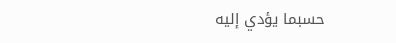حسبما يؤدي إليه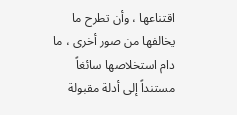اقتناعها ، وأن تطرح ما يخالفها من صور أخرى ، ما دام استخلاصها سائغاً مستنداً إلى أدلة مقبولة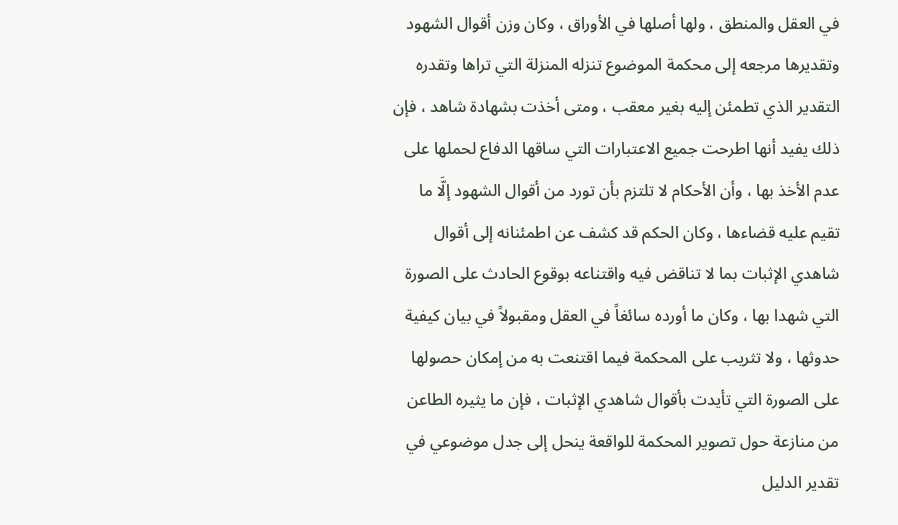في العقل والمنطق ، ولها أصلها في الأوراق ، وكان وزن أقوال الشهود وتقديرها مرجعه إلى محكمة الموضوع تنزله المنزلة التي تراها وتقدره التقدير الذي تطمئن إليه بغير معقب ، ومتى أخذت بشهادة شاهد ، فإن ذلك يفيد أنها اطرحت جميع الاعتبارات التي ساقها الدفاع لحملها على عدم الأخذ بها ، وأن الأحكام لا تلتزم بأن تورد من أقوال الشهود إلَّا ما تقيم عليه قضاءها ، وكان الحكم قد كشف عن اطمئنانه إلى أقوال شاهدي الإثبات بما لا تناقض فيه واقتناعه بوقوع الحادث على الصورة التي شهدا بها ، وكان ما أورده سائغاً في العقل ومقبولاً في بيان كيفية حدوثها ، ولا تثريب على المحكمة فيما اقتنعت به من إمكان حصولها على الصورة التي تأيدت بأقوال شاهدي الإثبات ، فإن ما يثيره الطاعن من منازعة حول تصوير المحكمة للواقعة ينحل إلى جدل موضوعي في تقدير الدليل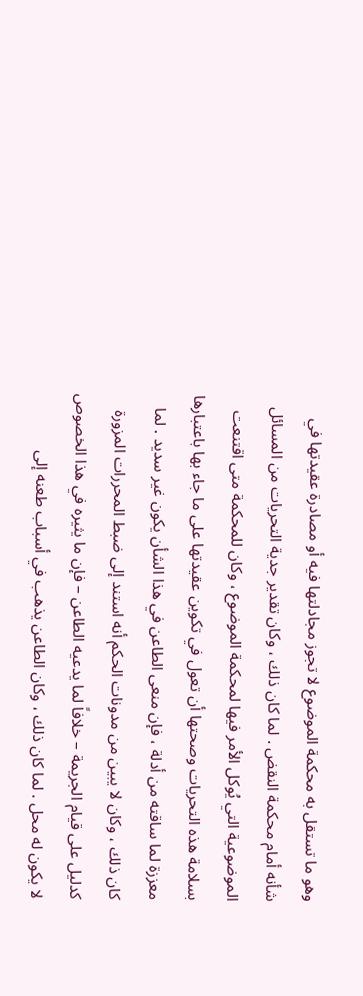وهو ما تستقل به محكمة الموضوع لا تجوز مجادلتها فيه أو مصادرة عقيدتها في شأنه أمام محكمة النقض . لما كان ذلك ، وكان تقدير جدية التحريات من المسائل الموضوعية التي يُوكل الأمر فيها لمحكمة الموضوع ، وكان للمحكمة متى اقتنعت بسلامة هذه التحريات وصحتها أن تعول في تكوين عقيدتها على ما جاء بها باعتبارها معززة لما ساقته من أدلة ، فإن منعى الطاعن في هذا الشأن يكون غير سديد . لما كان ذلك ، وكان لا يبين من مدونات الحكم أنه استند إلى ضبط المحررات المزورة كدليل على قيام الجريمة – خلافاً لما يدعيه الطاعن – فإن ما يثيره في هذا الخصوص لا يكون له محل . لما كان ذلك ، وكان الطاعن يذهب في أسباب طعنه إلى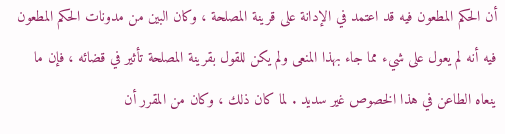أن الحكم المطعون فيه قد اعتمد في الإدانة على قرينة المصلحة ، وكان البين من مدونات الحكم المطعون فيه أنه لم يعول على شيء مما جاء بهذا المنعى ولم يكن للقول بقرينة المصلحة تأثير في قضائه ، فإن ما ينعاه الطاعن في هذا الخصوص غير سديد . لما كان ذلك ، وكان من المقرر أن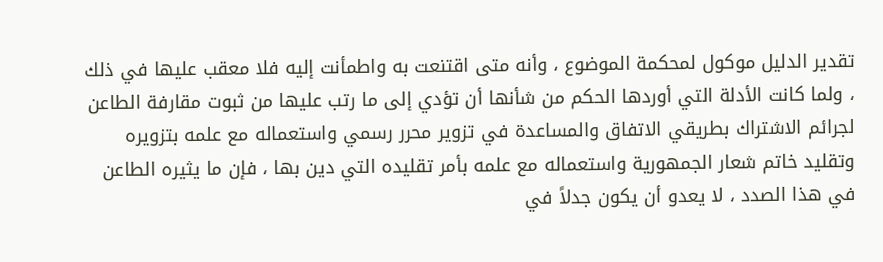تقدير الدليل موكول لمحكمة الموضوع ، وأنه متى اقتنعت به واطمأنت إليه فلا معقب عليها في ذلك ، ولما كانت الأدلة التي أوردها الحكم من شأنها أن تؤدي إلى ما رتب عليها من ثبوت مقارفة الطاعن لجرائم الاشتراك بطريقي الاتفاق والمساعدة في تزوير محرر رسمي واستعماله مع علمه بتزويره وتقليد خاتم شعار الجمهورية واستعماله مع علمه بأمر تقليده التي دين بها ، فإن ما يثيره الطاعن في هذا الصدد ، لا يعدو أن يكون جدلاً في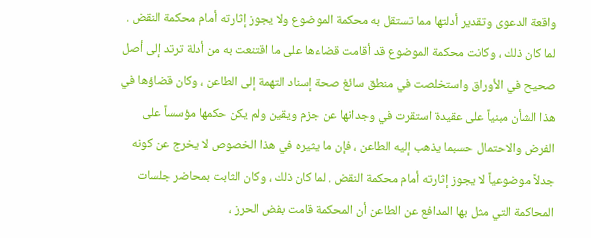واقعة الدعوى وتقدير أدلتها مما تستقل به محكمة الموضوع ولا يجوز إثارته أمام محكمة النقض . لما كان ذلك ، وكانت محكمة الموضوع قد أقامت قضاءها على ما اقتنعت به من أدلة ترتد إلى أصل صحيح في الأوراق واستخلصت في منطق سائغ صحة إسناد التهمة إلى الطاعن ، وكان قضاؤها في هذا الشأن مبنياً على عقيدة استقرت في وجدانها عن جزم ويقين ولم يكن حكمها مؤسساً على الفرض والاحتمال حسبما يذهب إليه الطاعن ، فإن ما يثيره في هذا الخصوص لا يخرج عن كونه جدلاً موضوعياً لا يجوز إثارته أمام محكمة النقض . لما كان ذلك ، وكان الثابت بمحاضر جلسات المحاكمة التي مثل بها المدافع عن الطاعن أن المحكمة قامت بفض الحرز ،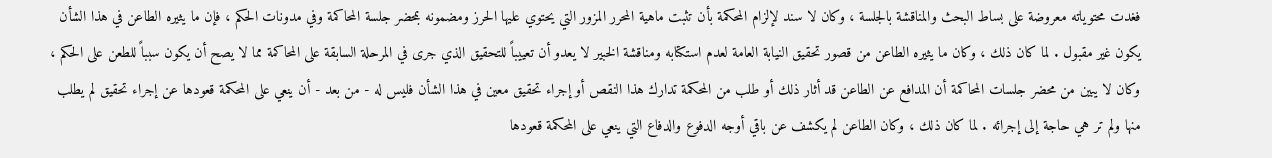فغدت محتوياته معروضة على بساط البحث والمناقشة بالجلسة ، وكان لا سند لإلزام المحكمة بأن تثبت ماهية المحرر المزور التي يحتوي عليها الحرز ومضمونه بمحضر جلسة المحاكمة وفي مدونات الحكم ، فإن ما يثيره الطاعن في هذا الشأن يكون غير مقبول . لما كان ذلك ، وكان ما يثيره الطاعن من قصور تحقيق النيابة العامة لعدم استكتابه ومناقشة الخبير لا يعدو أن تعييباً للتحقيق الذي جرى في المرحلة السابقة على المحاكمة مما لا يصح أن يكون سبباً للطعن على الحكم ، وكان لا يبين من محضر جلسات المحاكمة أن المدافع عن الطاعن قد أثار ذلك أو طلب من المحكمة تدارك هذا النقص أو إجراء تحقيق معين في هذا الشأن فليس له - من بعد - أن ينعي على المحكمة قعودها عن إجراء تحقيق لم يطلب منها ولم تر هي حاجة إلى إجرائه . لما كان ذلك ، وكان الطاعن لم يكشف عن باقي أوجه الدفوع والدفاع التي ينعي على المحكمة قعودها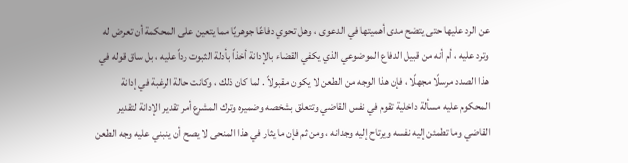عن الرد عليها حتى يتضح مدى أهميتها في الدعوى ، وهل تحوي دفاعًا جوهريًا مما يتعين على المحكمة أن تعرض له وترد عليه ، أم أنه من قبيل الدفاع الموضوعي الذي يكفي القضاء بالإدانة أخذاً بأدلة الثبوت رداً عليه ، بل ساق قوله في هذا الصدد مرسلًا مجهلًا ، فإن هذا الوجه من الطعن لا يكون مقبولاً . لما كان ذلك ، وكانت حالة الرغبة في إدانة المحكوم عليه مسألة داخلية تقوم في نفس القاضي وتتعلق بشخصه وضميره وترك المشرع أمر تقدير الإدانة لتقدير القاضي وما تطمئن إليه نفسه ويرتاح إليه وجدانه ، ومن ثم فإن ما يثار في هذا المنحى لا يصح أن ينبني عليه وجه الطعن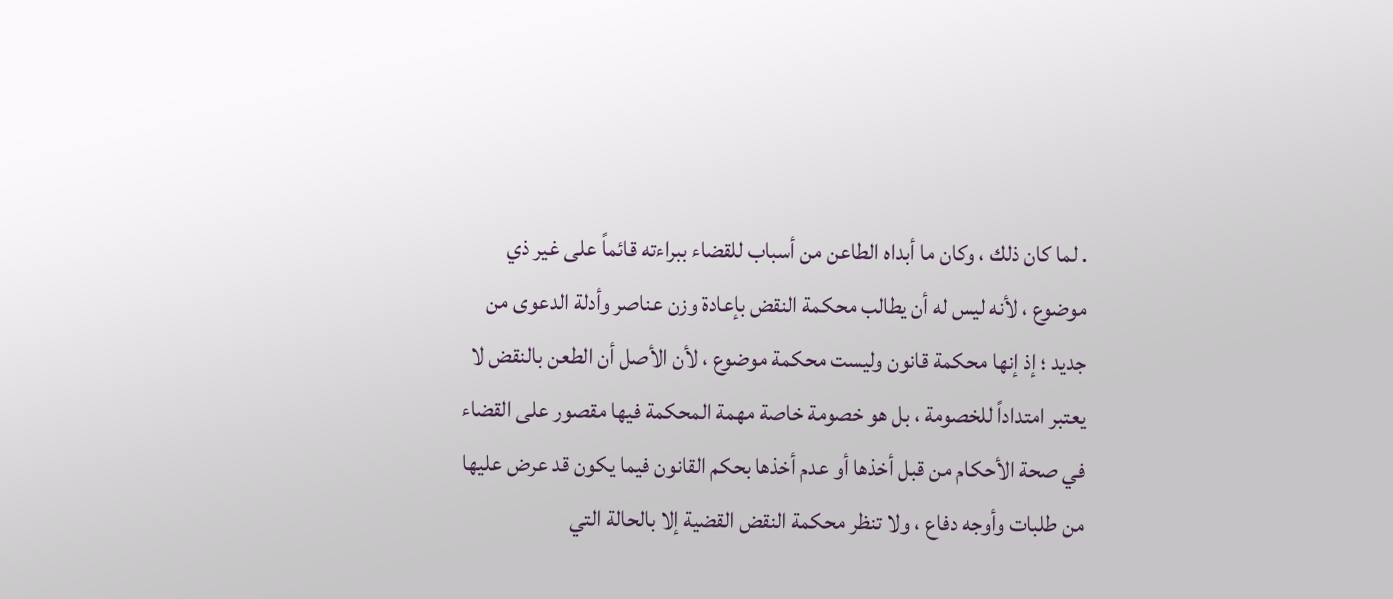. لما كان ذلك ، وكان ما أبداه الطاعن من أسباب للقضاء ببراءته قائماً على غير ذي موضوع ، لأنه ليس له أن يطالب محكمة النقض بإعادة وزن عناصر وأدلة الدعوى من جديد ؛ إذ إنها محكمة قانون وليست محكمة موضوع ، لأن الأصل أن الطعن بالنقض لا يعتبر امتداداً للخصومة ، بل هو خصومة خاصة مهمة المحكمة فيها مقصور على القضاء في صحة الأحكام من قبل أخذها أو عدم أخذها بحكم القانون فيما يكون قد عرض عليها من طلبات وأوجه دفاع ، ولا تنظر محكمة النقض القضية إلا بالحالة التي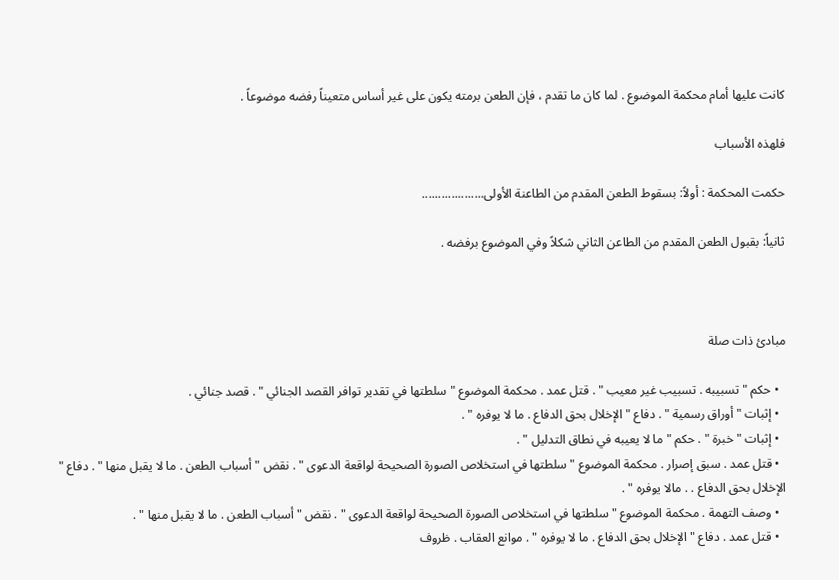كانت عليها أمام محكمة الموضوع . لما كان ما تقدم ، فإن الطعن برمته يكون على غير أساس متعيناً رفضه موضوعاً .

فلهذه الأسباب

حكمت المحكمة : أولاً: بسقوط الطعن المقدم من الطاعنة الأولى...................

ثانياً: بقبول الطعن المقدم من الطاعن الثاني شكلاً وفي الموضوع برفضه .



مبادئ ذات صلة

  • حكم " تسبيبه . تسبيب غير معيب " . قتل عمد . محكمة الموضوع " سلطتها في تقدير توافر القصد الجنائي " . قصد جنائي .
  • إثبات " أوراق رسمية " . دفاع " الإخلال بحق الدفاع . ما لا يوفره " .
  • إثبات " خبرة " . حكم " ما لا يعيبه في نطاق التدليل " .
  • قتل عمد . سبق إصرار . محكمة الموضوع " سلطتها في استخلاص الصورة الصحيحة لواقعة الدعوى " . نقض " أسباب الطعن . ما لا يقبل منها " . دفاع " الإخلال بحق الدفاع . . مالا يوفره " .
  • وصف التهمة . محكمة الموضوع " سلطتها في استخلاص الصورة الصحيحة لواقعة الدعوى " . نقض " أسباب الطعن . ما لا يقبل منها " .
  • قتل عمد . دفاع " الإخلال بحق الدفاع . ما لا يوفره " . موانع العقاب . ظروف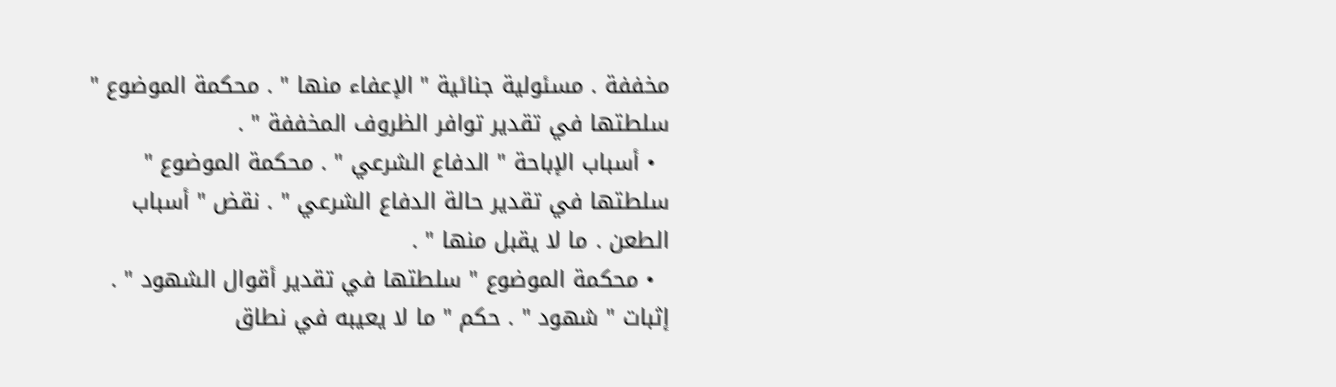مخففة . مسئولية جنائية " الإعفاء منها " . محكمة الموضوع " سلطتها في تقدير توافر الظروف المخففة " .
  • أسباب الإباحة " الدفاع الشرعي " . محكمة الموضوع " سلطتها في تقدير حالة الدفاع الشرعي " . نقض " أسباب الطعن . ما لا يقبل منها " .
  • محكمة الموضوع " سلطتها في تقدير أقوال الشهود " . إثبات " شهود " . حكم " ما لا يعيبه في نطاق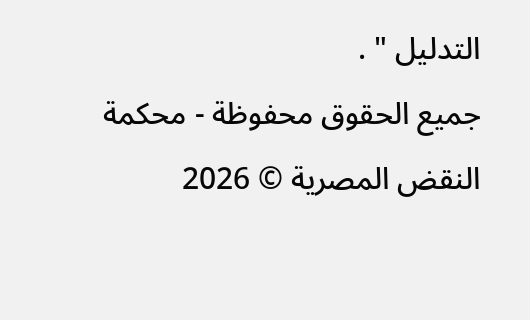التدليل " .
جميع الحقوق محفوظة - محكمة النقض المصرية © 2026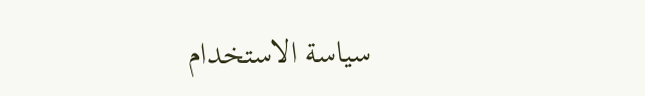سياسة الاستخدام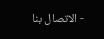- الاتصال بنا